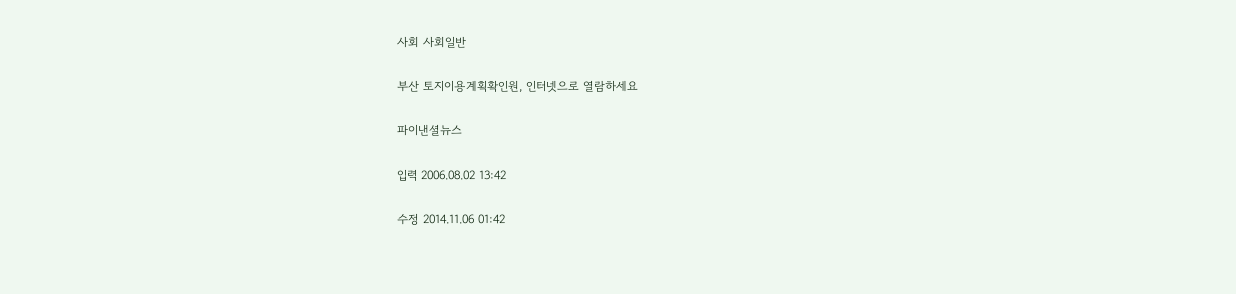사회 사회일반

부산 토지이용계획확인원, 인터넷으로 열람하세요

파이낸셜뉴스

입력 2006.08.02 13:42

수정 2014.11.06 01:42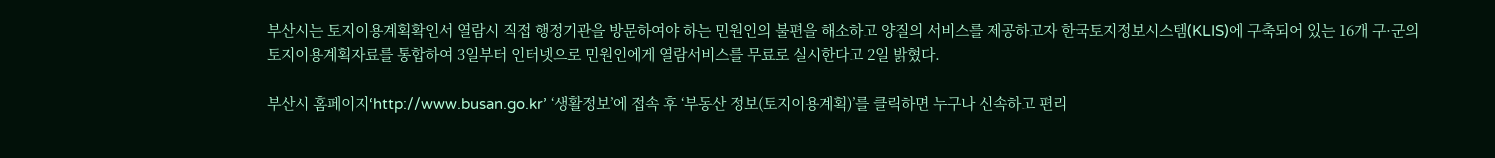부산시는 토지이용계획확인서 열람시 직접 행정기관을 방문하여야 하는 민원인의 불편을 해소하고 양질의 서비스를 제공하고자 한국토지정보시스템(KLIS)에 구축되어 있는 16개 구·군의 토지이용계획자료를 통합하여 3일부터 인터넷으로 민원인에게 열람서비스를 무료로 실시한다고 2일 밝혔다.

부산시 홈페이지‘http://www.busan.go.kr’ ‘생활정보’에 접속 후 ‘부동산 정보(토지이용계획)’를 클릭하면 누구나 신속하고 편리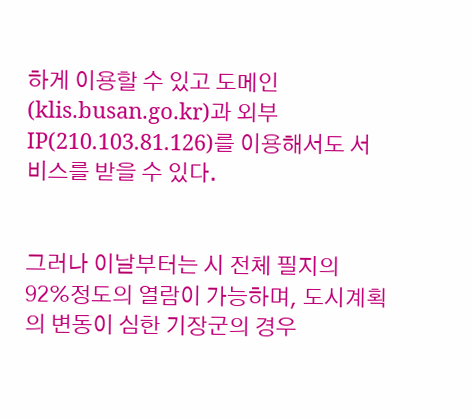하게 이용할 수 있고 도메인(klis.busan.go.kr)과 외부 IP(210.103.81.126)를 이용해서도 서비스를 받을 수 있다.


그러나 이날부터는 시 전체 필지의 92%정도의 열람이 가능하며, 도시계획의 변동이 심한 기장군의 경우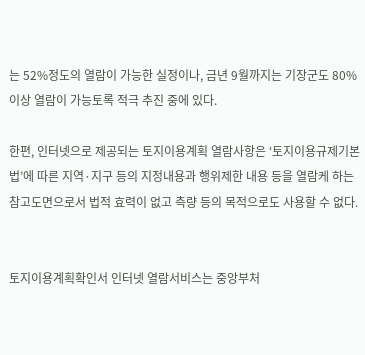는 52%정도의 열람이 가능한 실정이나, 금년 9월까지는 기장군도 80%이상 열람이 가능토록 적극 추진 중에 있다.

한편, 인터넷으로 제공되는 토지이용계획 열람사항은 ‘토지이용규제기본법’에 따른 지역·지구 등의 지정내용과 행위제한 내용 등을 열람케 하는 참고도면으로서 법적 효력이 없고 측량 등의 목적으로도 사용할 수 없다.


토지이용계획확인서 인터넷 열람서비스는 중앙부처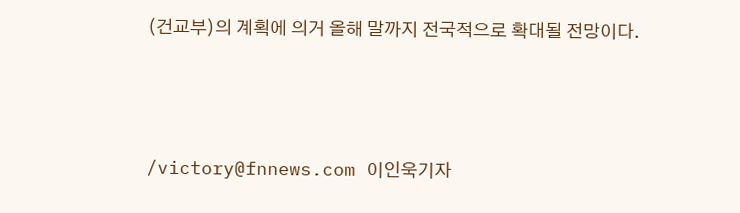(건교부)의 계획에 의거 올해 말까지 전국적으로 확대될 전망이다.



/victory@fnnews.com 이인욱기자